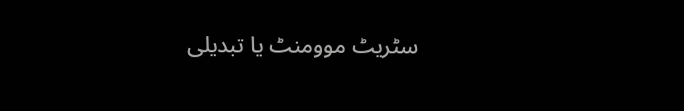سٹریٹ موومنٹ یا تبدیلی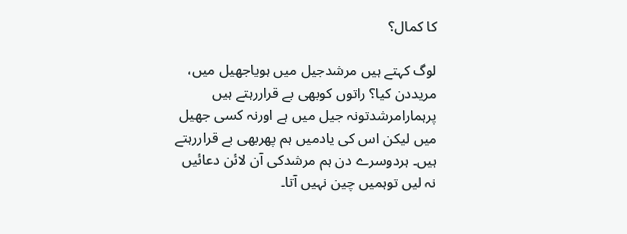کا کمال؟

لوگ کہتے ہیں مرشدجیل میں ہویاجھیل میں، مریددن کیا؟ راتوں کوبھی بے قراررہتے ہیں پرہمارامرشدتونہ جیل میں ہے اورنہ کسی جھیل میں لیکن اس کی یادمیں ہم پھربھی بے قراررہتے ہیں۔ ہردوسرے دن ہم مرشدکی آن لائن دعائیں نہ لیں توہمیں چین نہیں آتا۔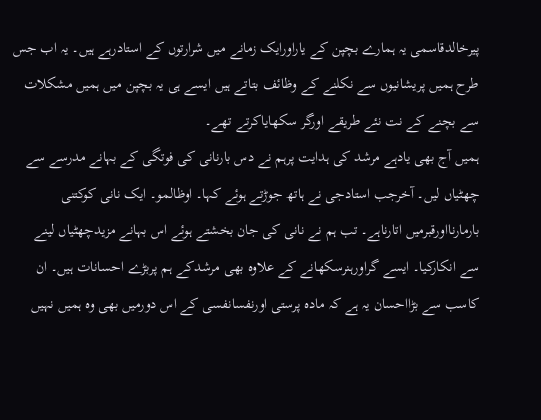پیرخالدقاسمی یہ ہمارے بچپن کے یاراورایک زمانے میں شرارتوں کے استادرہے ہیں۔ یہ اب جس طرح ہمیں پریشانیوں سے نکلنے کے وظائف بتاتے ہیں ایسے ہی یہ بچپن میں ہمیں مشکلات سے بچنے کے نت نئے طریقے اورگر سکھایاکرتے تھے۔
ہمیں آج بھی یادہے مرشد کی ہدایت پرہم نے دس بارنانی کی فوتگی کے بہانے مدرسے سے چھٹیاں لیں۔ آخرجب استادجی نے ہاتھ جوڑتے ہوئے کہا۔ اوظالمو۔ ایک نانی کوکتنی بارمارنااورقبرمیں اتارناہے۔ تب ہم نے نانی کی جان بخشتے ہوئے اس بہانے مزیدچھٹیاں لینے سے انکارکیا۔ ایسے گراورہنرسکھانے کے علاوہ بھی مرشدکے ہم پربڑے احسانات ہیں۔ ان کاسب سے بڑااحسان یہ ہے کہ مادہ پرستی اورنفسانفسی کے اس دورمیں بھی وہ ہمیں نہیں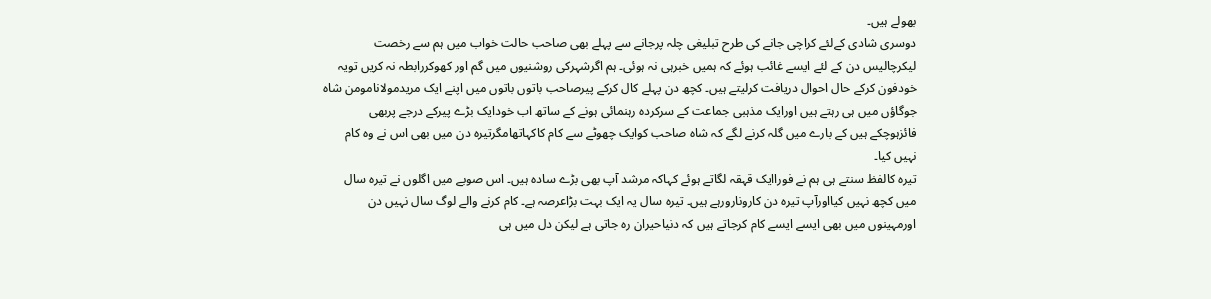بھولے ہیں۔
دوسری شادی کےلئے کراچی جانے کی طرح تبلیغی چلہ پرجانے سے پہلے بھی صاحب حالت خواب میں ہم سے رخصت لیکرچالیس دن کے لئے ایسے غائب ہوئے کہ ہمیں خبرہی نہ ہوئی۔ ہم اگرشہرکی روشنیوں میں گم اور کھوکررابطہ نہ کریں تویہ خودفون کرکے حال احوال دریافت کرلیتے ہیں۔ کچھ دن پہلے کال کرکے پیرصاحب باتوں باتوں میں اپنے ایک مریدمولانامومن شاہ جوگاؤں میں ہی رہتے ہیں اورایک مذہبی جماعت کے سرکردہ رہنمائی ہونے کے ساتھ اب خودایک بڑے پیرکے درجے پربھی فائزہوچکے ہیں کے بارے میں گلہ کرنے لگے کہ شاہ صاحب کوایک چھوٹے سے کام کاکہاتھامگرتیرہ دن میں بھی اس نے وہ کام نہیں کیا۔
تیرہ کالفظ سنتے ہی ہم نے فوراایک قہقہ لگاتے ہوئے کہاکہ مرشد آپ بھی بڑے سادہ ہیں۔ اس صوبے میں اگلوں نے تیرہ سال میں کچھ نہیں کیااورآپ تیرہ دن کارونارورہے ہیں۔ تیرہ سال یہ ایک بہت بڑاعرصہ ہے۔ کام کرنے والے لوگ سال نہیں دن اورمہینوں میں بھی ایسے ایسے کام کرجاتے ہیں کہ دنیاحیران رہ جاتی ہے لیکن دل میں ہی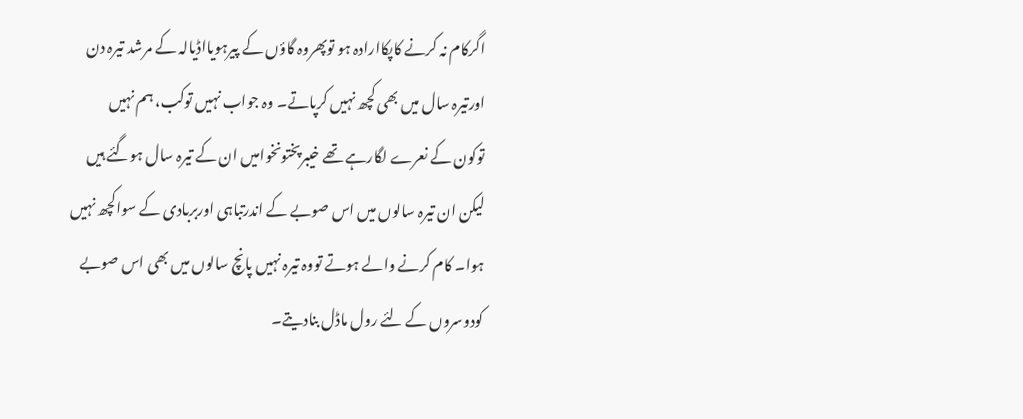اگرکام نہ کرنے کاپکاارادہ ہو توپھروہ گاؤں کے پیرہویااڈیالہ کے مرشد تیرہ دن اورتیرہ سال میں بھی کچھ نہیں کرپاتے۔ وہ جواب نہیں توکب، ہم نہیں توکون کے نعرے لگارہے تھے خیبرپختونخوامیں ان کے تیرہ سال ہوگئے ہیں لیکن ان تیرہ سالوں میں اس صوبے کے اندرتباہی اوربربادی کے سواکچھ نہیں ہوا۔ کام کرنے والے ہوتے تووہ تیرہ نہیں پانچ سالوں میں بھی اس صوبے کودوسروں کے لئے رول ماڈل بنادیتے۔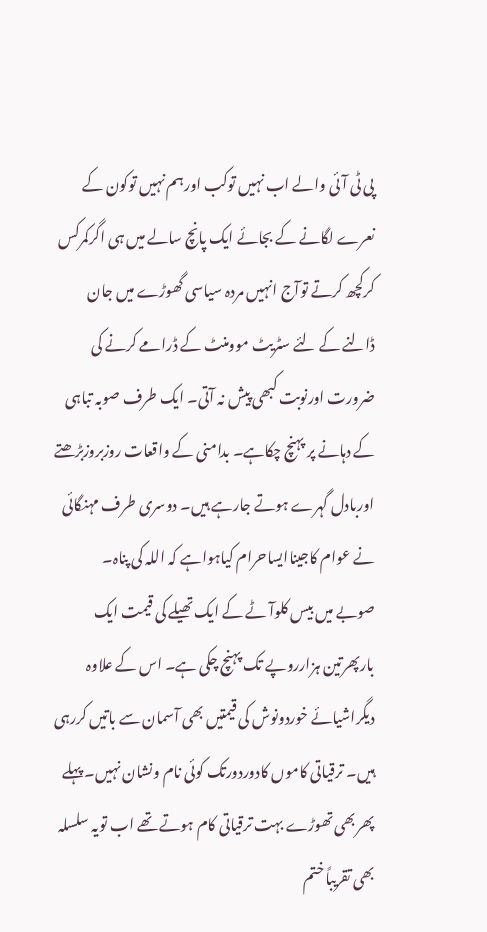پی ٹی آئی والے اب نہیں توکب اورہم نہیں توکون کے نعرے لگانے کے بجائے ایک پانچ سالے میں ہی اگرکمرکس کرکچھ کرتے توآج انہیں مردہ سیاسی گھوڑے میں جان ڈالنے کے لئے سٹریٹ موومنٹ کے ڈرامے کرنے کی ضرورت اورنوبت کبھی پیش نہ آتی۔ ایک طرف صوبہ تباہی کے دہانے پر پہنچ چکاہے۔ بدامنی کے واقعات روزبروزبڑھتے اوربادل گہرے ہوتے جارہے ہیں۔ دوسری طرف مہنگائی نے عوام کاجیناایساحرام کیاہواہے کہ اللہ کی پناہ۔
صوبے میں بیس کلوآٹے کے ایک تھیلے کی قیمت ایک بارپھرتین ہزارروپے تک پہنچ چکی ہے۔ اس کے علاوہ دیگراشیائے خوردونوش کی قیمتیں بھی آسمان سے باتیں کررہی ہیں۔ ترقیاتی کاموں کادوردورتک کوئی نام ونشان نہیں۔ پہلے پھربھی تھوڑے بہت ترقیاتی کام ہوتے تھے اب تویہ سلسلہ بھی تقریباً ختم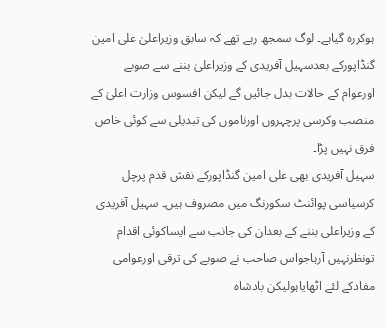ہوکررہ گیاہے۔ لوگ سمجھ رہے تھے کہ سابق وزیراعلیٰ علی امین گنڈاپورکے بعدسہیل آفریدی کے وزیراعلیٰ بننے سے صوبے اورعوام کے حالات بدل جائیں گے لیکن افسوس وزارت اعلیٰ کے منصب وکرسی پرچہروں اورناموں کی تبدیلی سے کوئی خاص فرق نہیں پڑا۔
سہیل آفریدی بھی علی امین گنڈاپورکے نقش قدم پرچل کرسیاسی پوائنٹ سکورنگ میں مصروف ہیں۔ سہیل آفریدی کے وزیراعلی بننے کے بعدان کی جانب سے ایساکوئی اقدام تونظرنہیں آرہاجواس صاحب نے صوبے کی ترقی اورعوامی مفادکے لئے اٹھایاہولیکن بادشاہ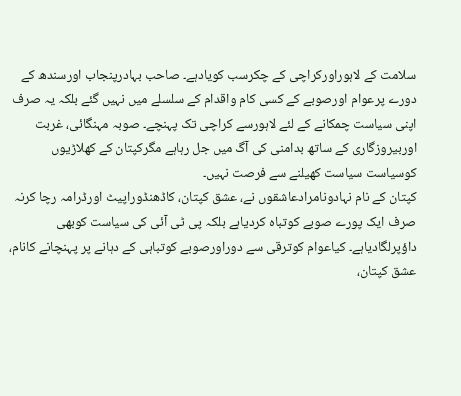سلامت کے لاہوراورکراچی کے چکرسب کویادہے۔ صاحب بہادرپنجاب اورسندھ کے دورے پرعوام اورصوبے کے کسی کام واقدام کے سلسلے میں نہیں گئے بلکہ یہ صرف اپنی سیاست چمکانے کے لئے لاہورسے کراچی تک پہنچے۔ صوبہ مہنگائی، غربت اوربیروزگاری کے ساتھ بدامنی کی آگ میں جل رہاہے مگرکپتان کے کھلاڑیوں کوسیاست سیاست کھیلنے سے فرصت نہیں۔
کپتان کے نام نہادونامرادعاشقوں نے، عشق کپتان، کاڈھنڈوراپیٹ اورڈرامہ رچا کرنہ صرف ایک پورے صوبے کوتباہ کردیاہے بلکہ پی ٹی آئی کی سیاست کوبھی داؤپرلگادیاہے۔ کیاعوام کوترقی سے دوراورصوبے کوتباہی کے دہانے پر پہنچانے کانام، عشق کپتان،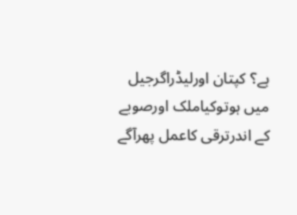ہے؟ کپتان اورلیڈراگرجیل میں ہوتوکیاملک اورصوبے کے اندرترقی کاعمل پھرآگے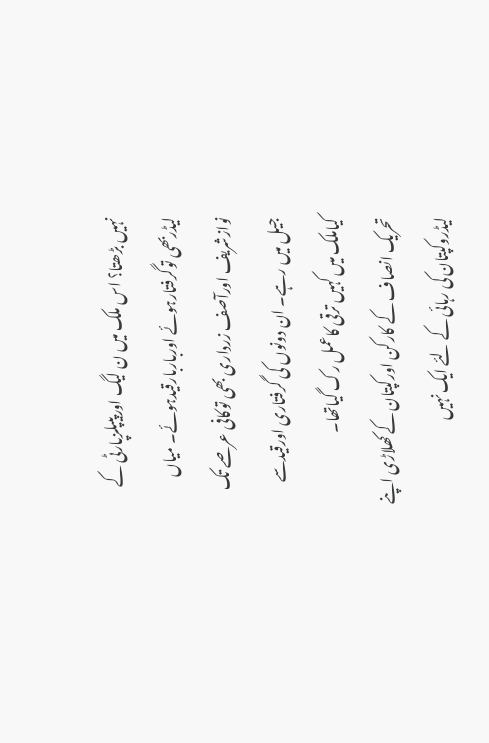نہیں بڑھتا؟ اس ملک میں ن لیگ اورپیپلزپارٹی کے لیڈربھی توگرفتارہوئے اورباربارقیدہوئے۔ میاں نوازشریف اورآصف زرداری بھی توکافی عرصے تک جیل میں رہے۔ ان دونوں کی گرفتاری اورقیدسے کیاملک میں کہیں ترقی کاعمل رک گیاتھا۔
تحریک انصاف کے کارکن اورکپتان کے کھلاڑی اپنے لیڈروکپتان کی رہائی کے لئے ایک نہیں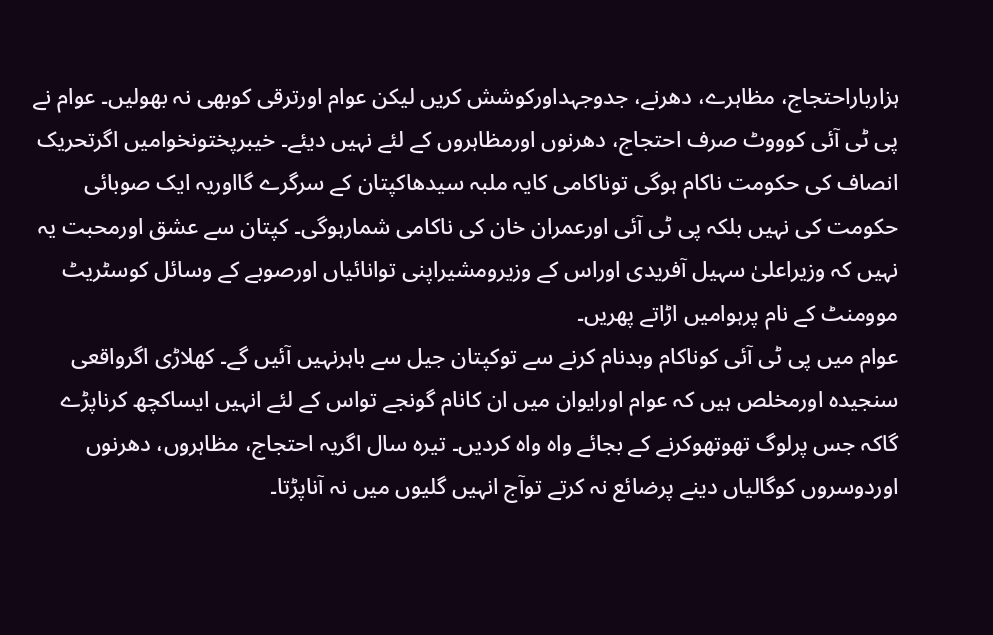ہزارباراحتجاج، مظاہرے، دھرنے، جدوجہداورکوشش کریں لیکن عوام اورترقی کوبھی نہ بھولیں۔ عوام نے پی ٹی آئی کوووٹ صرف احتجاج، دھرنوں اورمظاہروں کے لئے نہیں دیئے۔ خیبرپختونخوامیں اگرتحریک انصاف کی حکومت ناکام ہوگی توناکامی کایہ ملبہ سیدھاکپتان کے سرگرے گااوریہ ایک صوبائی حکومت کی نہیں بلکہ پی ٹی آئی اورعمران خان کی ناکامی شمارہوگی۔ کپتان سے عشق اورمحبت یہ نہیں کہ وزیراعلیٰ سہیل آفریدی اوراس کے وزیرومشیراپنی توانائیاں اورصوبے کے وسائل کوسٹریٹ موومنٹ کے نام پرہوامیں اڑاتے پھریں۔
عوام میں پی ٹی آئی کوناکام وبدنام کرنے سے توکپتان جیل سے باہرنہیں آئیں گے۔ کھلاڑی اگرواقعی سنجیدہ اورمخلص ہیں کہ عوام اورایوان میں ان کانام گونجے تواس کے لئے انہیں ایساکچھ کرناپڑے گاکہ جس پرلوگ تھوتھوکرنے کے بجائے واہ واہ کردیں۔ تیرہ سال اگریہ احتجاج، مظاہروں، دھرنوں اوردوسروں کوگالیاں دینے پرضائع نہ کرتے توآج انہیں گلیوں میں نہ آناپڑتا۔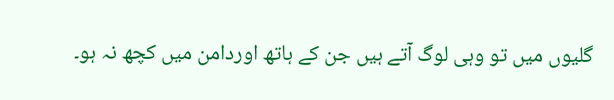گلیوں میں تو وہی لوگ آتے ہیں جن کے ہاتھ اوردامن میں کچھ نہ ہو۔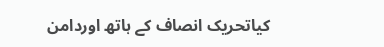کیاتحریک انصاف کے ہاتھ اوردامن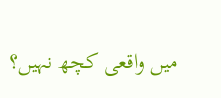میں واقعی کچھ نہیں؟